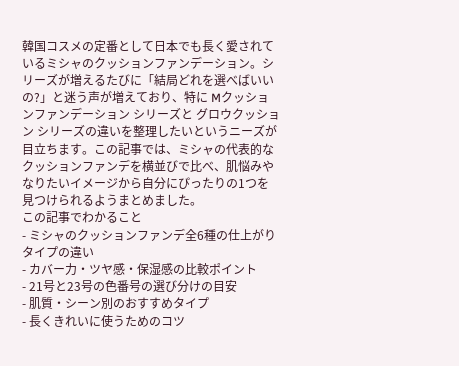韓国コスメの定番として日本でも長く愛されているミシャのクッションファンデーション。シリーズが増えるたびに「結局どれを選べばいいの?」と迷う声が増えており、特に Mクッションファンデーション シリーズと グロウクッション シリーズの違いを整理したいというニーズが目立ちます。この記事では、ミシャの代表的なクッションファンデを横並びで比べ、肌悩みやなりたいイメージから自分にぴったりの1つを見つけられるようまとめました。
この記事でわかること
- ミシャのクッションファンデ全6種の仕上がりタイプの違い
- カバー力・ツヤ感・保湿感の比較ポイント
- 21号と23号の色番号の選び分けの目安
- 肌質・シーン別のおすすめタイプ
- 長くきれいに使うためのコツ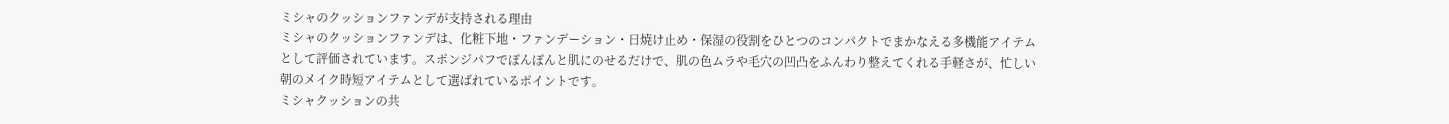ミシャのクッションファンデが支持される理由
ミシャのクッションファンデは、化粧下地・ファンデーション・日焼け止め・保湿の役割をひとつのコンパクトでまかなえる多機能アイテムとして評価されています。スポンジパフでぽんぽんと肌にのせるだけで、肌の色ムラや毛穴の凹凸をふんわり整えてくれる手軽さが、忙しい朝のメイク時短アイテムとして選ばれているポイントです。
ミシャクッションの共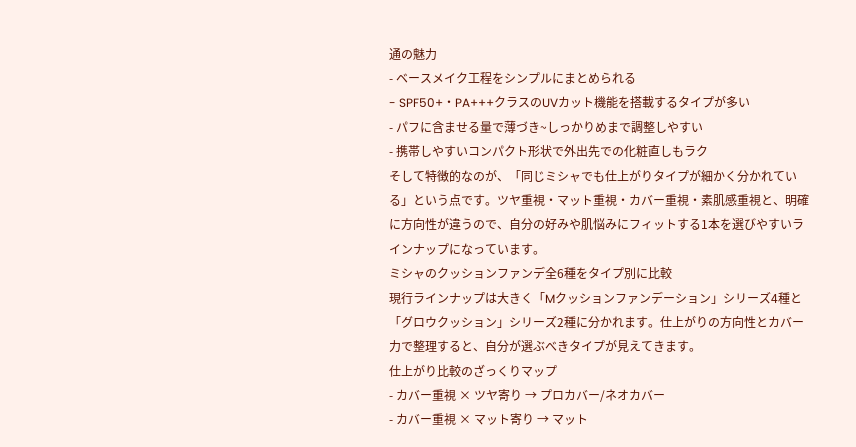通の魅力
- ベースメイク工程をシンプルにまとめられる
- SPF50+・PA+++クラスのUVカット機能を搭載するタイプが多い
- パフに含ませる量で薄づき~しっかりめまで調整しやすい
- 携帯しやすいコンパクト形状で外出先での化粧直しもラク
そして特徴的なのが、「同じミシャでも仕上がりタイプが細かく分かれている」という点です。ツヤ重視・マット重視・カバー重視・素肌感重視と、明確に方向性が違うので、自分の好みや肌悩みにフィットする1本を選びやすいラインナップになっています。
ミシャのクッションファンデ全6種をタイプ別に比較
現行ラインナップは大きく「Mクッションファンデーション」シリーズ4種と「グロウクッション」シリーズ2種に分かれます。仕上がりの方向性とカバー力で整理すると、自分が選ぶべきタイプが見えてきます。
仕上がり比較のざっくりマップ
- カバー重視 × ツヤ寄り → プロカバー/ネオカバー
- カバー重視 × マット寄り → マット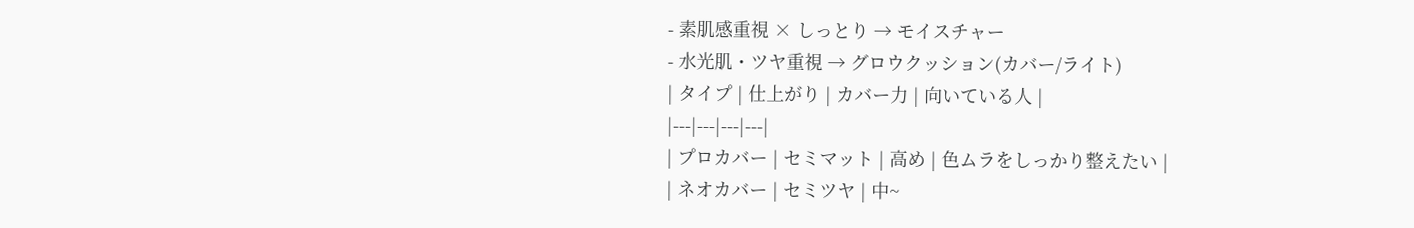- 素肌感重視 × しっとり → モイスチャー
- 水光肌・ツヤ重視 → グロウクッション(カバー/ライト)
| タイプ | 仕上がり | カバー力 | 向いている人 |
|---|---|---|---|
| プロカバー | セミマット | 高め | 色ムラをしっかり整えたい |
| ネオカバー | セミツヤ | 中~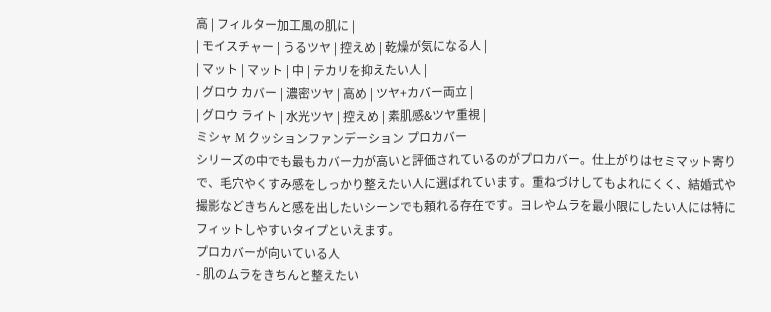高 | フィルター加工風の肌に |
| モイスチャー | うるツヤ | 控えめ | 乾燥が気になる人 |
| マット | マット | 中 | テカリを抑えたい人 |
| グロウ カバー | 濃密ツヤ | 高め | ツヤ+カバー両立 |
| グロウ ライト | 水光ツヤ | 控えめ | 素肌感&ツヤ重視 |
ミシャ M クッションファンデーション プロカバー
シリーズの中でも最もカバー力が高いと評価されているのがプロカバー。仕上がりはセミマット寄りで、毛穴やくすみ感をしっかり整えたい人に選ばれています。重ねづけしてもよれにくく、結婚式や撮影などきちんと感を出したいシーンでも頼れる存在です。ヨレやムラを最小限にしたい人には特にフィットしやすいタイプといえます。
プロカバーが向いている人
- 肌のムラをきちんと整えたい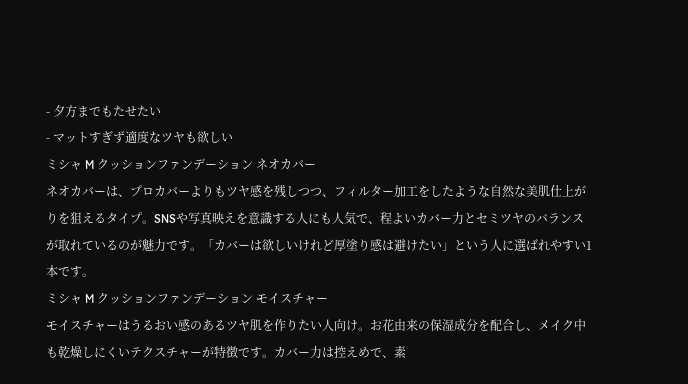- 夕方までもたせたい
- マットすぎず適度なツヤも欲しい
ミシャ M クッションファンデーション ネオカバー
ネオカバーは、プロカバーよりもツヤ感を残しつつ、フィルター加工をしたような自然な美肌仕上がりを狙えるタイプ。SNSや写真映えを意識する人にも人気で、程よいカバー力とセミツヤのバランスが取れているのが魅力です。「カバーは欲しいけれど厚塗り感は避けたい」という人に選ばれやすい1本です。
ミシャ M クッションファンデーション モイスチャー
モイスチャーはうるおい感のあるツヤ肌を作りたい人向け。お花由来の保湿成分を配合し、メイク中も乾燥しにくいテクスチャーが特徴です。カバー力は控えめで、素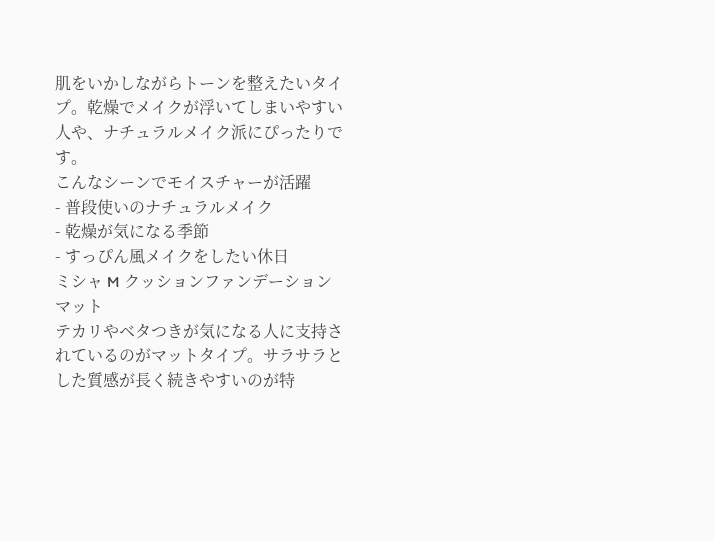肌をいかしながらトーンを整えたいタイプ。乾燥でメイクが浮いてしまいやすい人や、ナチュラルメイク派にぴったりです。
こんなシーンでモイスチャーが活躍
- 普段使いのナチュラルメイク
- 乾燥が気になる季節
- すっぴん風メイクをしたい休日
ミシャ M クッションファンデーション マット
テカリやベタつきが気になる人に支持されているのがマットタイプ。サラサラとした質感が長く続きやすいのが特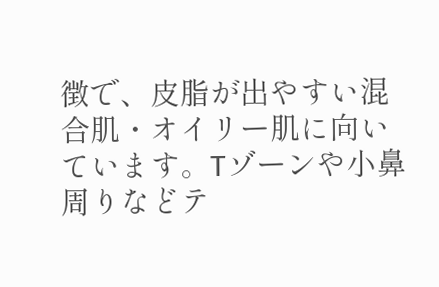徴で、皮脂が出やすい混合肌・オイリー肌に向いています。Tゾーンや小鼻周りなどテ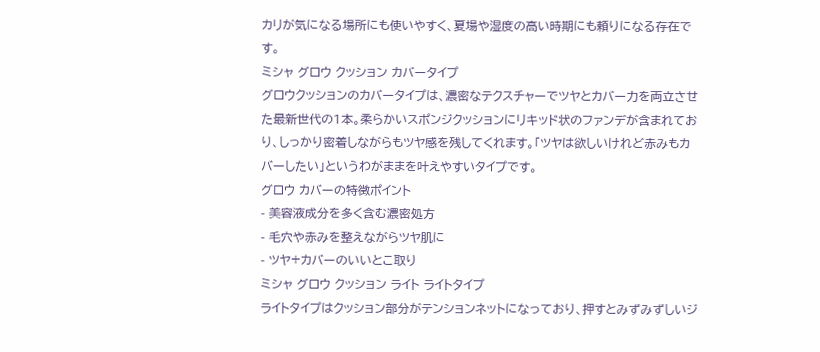カリが気になる場所にも使いやすく、夏場や湿度の高い時期にも頼りになる存在です。
ミシャ グロウ クッション カバータイプ
グロウクッションのカバータイプは、濃密なテクスチャーでツヤとカバー力を両立させた最新世代の1本。柔らかいスポンジクッションにリキッド状のファンデが含まれており、しっかり密着しながらもツヤ感を残してくれます。「ツヤは欲しいけれど赤みもカバーしたい」というわがままを叶えやすいタイプです。
グロウ カバーの特徴ポイント
- 美容液成分を多く含む濃密処方
- 毛穴や赤みを整えながらツヤ肌に
- ツヤ+カバーのいいとこ取り
ミシャ グロウ クッション ライト ライトタイプ
ライトタイプはクッション部分がテンションネットになっており、押すとみずみずしいジ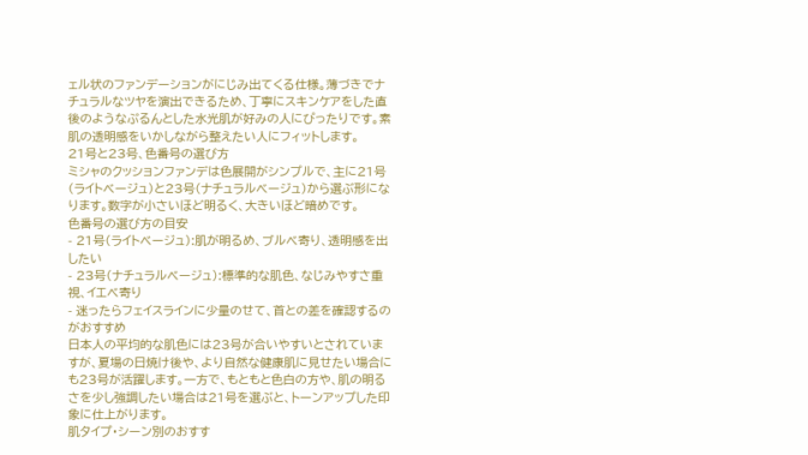ェル状のファンデーションがにじみ出てくる仕様。薄づきでナチュラルなツヤを演出できるため、丁寧にスキンケアをした直後のようなぷるんとした水光肌が好みの人にぴったりです。素肌の透明感をいかしながら整えたい人にフィットします。
21号と23号、色番号の選び方
ミシャのクッションファンデは色展開がシンプルで、主に21号(ライトベージュ)と23号(ナチュラルベージュ)から選ぶ形になります。数字が小さいほど明るく、大きいほど暗めです。
色番号の選び方の目安
- 21号(ライトベージュ):肌が明るめ、ブルベ寄り、透明感を出したい
- 23号(ナチュラルベージュ):標準的な肌色、なじみやすさ重視、イエベ寄り
- 迷ったらフェイスラインに少量のせて、首との差を確認するのがおすすめ
日本人の平均的な肌色には23号が合いやすいとされていますが、夏場の日焼け後や、より自然な健康肌に見せたい場合にも23号が活躍します。一方で、もともと色白の方や、肌の明るさを少し強調したい場合は21号を選ぶと、トーンアップした印象に仕上がります。
肌タイプ・シーン別のおすす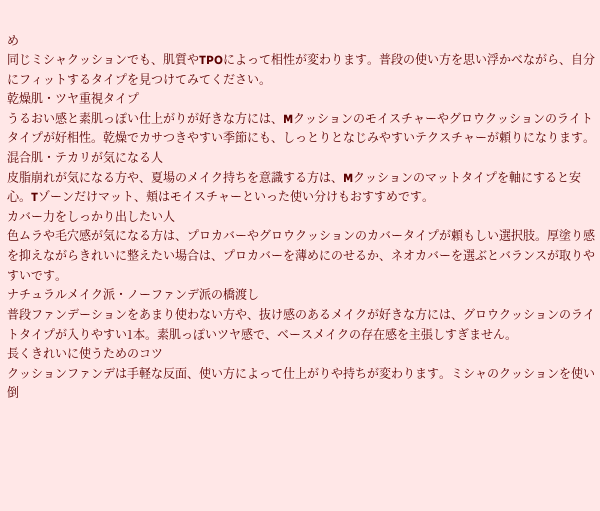め
同じミシャクッションでも、肌質やTPOによって相性が変わります。普段の使い方を思い浮かべながら、自分にフィットするタイプを見つけてみてください。
乾燥肌・ツヤ重視タイプ
うるおい感と素肌っぽい仕上がりが好きな方には、Mクッションのモイスチャーやグロウクッションのライトタイプが好相性。乾燥でカサつきやすい季節にも、しっとりとなじみやすいテクスチャーが頼りになります。
混合肌・テカリが気になる人
皮脂崩れが気になる方や、夏場のメイク持ちを意識する方は、Mクッションのマットタイプを軸にすると安心。Tゾーンだけマット、頬はモイスチャーといった使い分けもおすすめです。
カバー力をしっかり出したい人
色ムラや毛穴感が気になる方は、プロカバーやグロウクッションのカバータイプが頼もしい選択肢。厚塗り感を抑えながらきれいに整えたい場合は、プロカバーを薄めにのせるか、ネオカバーを選ぶとバランスが取りやすいです。
ナチュラルメイク派・ノーファンデ派の橋渡し
普段ファンデーションをあまり使わない方や、抜け感のあるメイクが好きな方には、グロウクッションのライトタイプが入りやすい1本。素肌っぽいツヤ感で、ベースメイクの存在感を主張しすぎません。
長くきれいに使うためのコツ
クッションファンデは手軽な反面、使い方によって仕上がりや持ちが変わります。ミシャのクッションを使い倒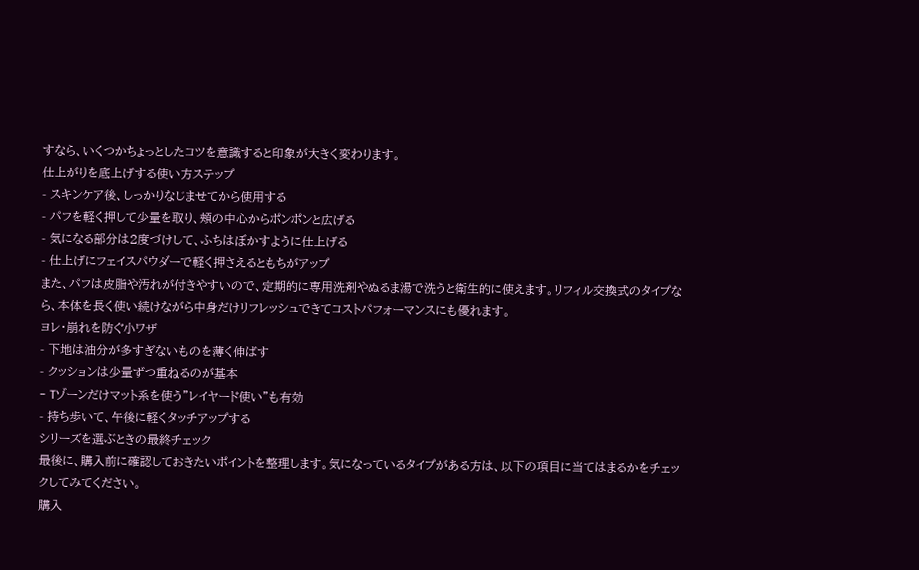すなら、いくつかちょっとしたコツを意識すると印象が大きく変わります。
仕上がりを底上げする使い方ステップ
- スキンケア後、しっかりなじませてから使用する
- パフを軽く押して少量を取り、頬の中心からポンポンと広げる
- 気になる部分は2度づけして、ふちはぼかすように仕上げる
- 仕上げにフェイスパウダーで軽く押さえるともちがアップ
また、パフは皮脂や汚れが付きやすいので、定期的に専用洗剤やぬるま湯で洗うと衛生的に使えます。リフィル交換式のタイプなら、本体を長く使い続けながら中身だけリフレッシュできてコストパフォーマンスにも優れます。
ヨレ・崩れを防ぐ小ワザ
- 下地は油分が多すぎないものを薄く伸ばす
- クッションは少量ずつ重ねるのが基本
- Tゾーンだけマット系を使う”レイヤード使い”も有効
- 持ち歩いて、午後に軽くタッチアップする
シリーズを選ぶときの最終チェック
最後に、購入前に確認しておきたいポイントを整理します。気になっているタイプがある方は、以下の項目に当てはまるかをチェックしてみてください。
購入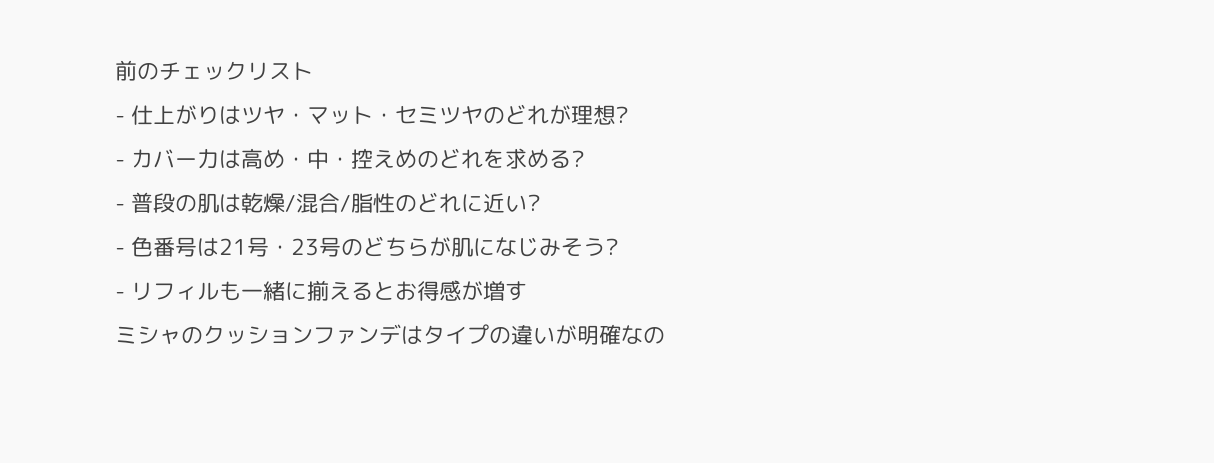前のチェックリスト
- 仕上がりはツヤ・マット・セミツヤのどれが理想?
- カバー力は高め・中・控えめのどれを求める?
- 普段の肌は乾燥/混合/脂性のどれに近い?
- 色番号は21号・23号のどちらが肌になじみそう?
- リフィルも一緒に揃えるとお得感が増す
ミシャのクッションファンデはタイプの違いが明確なの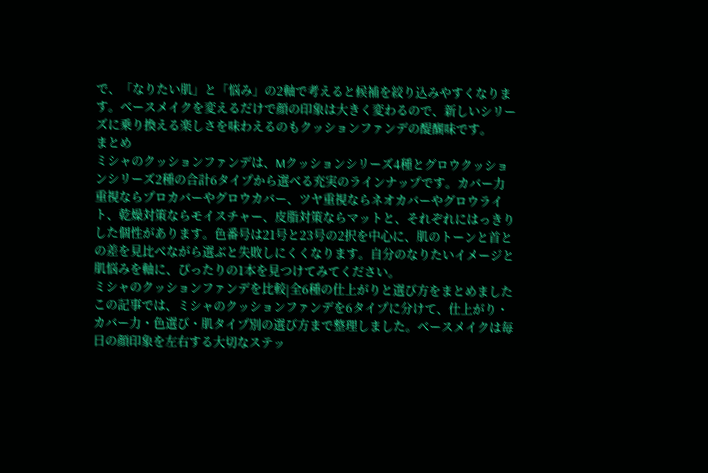で、「なりたい肌」と「悩み」の2軸で考えると候補を絞り込みやすくなります。ベースメイクを変えるだけで顔の印象は大きく変わるので、新しいシリーズに乗り換える楽しさを味わえるのもクッションファンデの醍醐味です。
まとめ
ミシャのクッションファンデは、Mクッションシリーズ4種とグロウクッションシリーズ2種の合計6タイプから選べる充実のラインナップです。カバー力重視ならプロカバーやグロウカバー、ツヤ重視ならネオカバーやグロウライト、乾燥対策ならモイスチャー、皮脂対策ならマットと、それぞれにはっきりした個性があります。色番号は21号と23号の2択を中心に、肌のトーンと首との差を見比べながら選ぶと失敗しにくくなります。自分のなりたいイメージと肌悩みを軸に、ぴったりの1本を見つけてみてください。
ミシャのクッションファンデを比較|全6種の仕上がりと選び方をまとめました
この記事では、ミシャのクッションファンデを6タイプに分けて、仕上がり・カバー力・色選び・肌タイプ別の選び方まで整理しました。ベースメイクは毎日の顔印象を左右する大切なステッ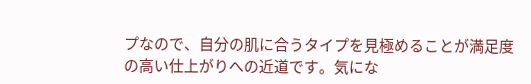プなので、自分の肌に合うタイプを見極めることが満足度の高い仕上がりへの近道です。気にな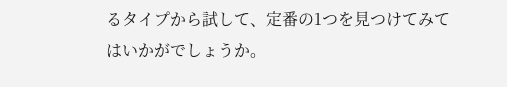るタイプから試して、定番の1つを見つけてみてはいかがでしょうか。